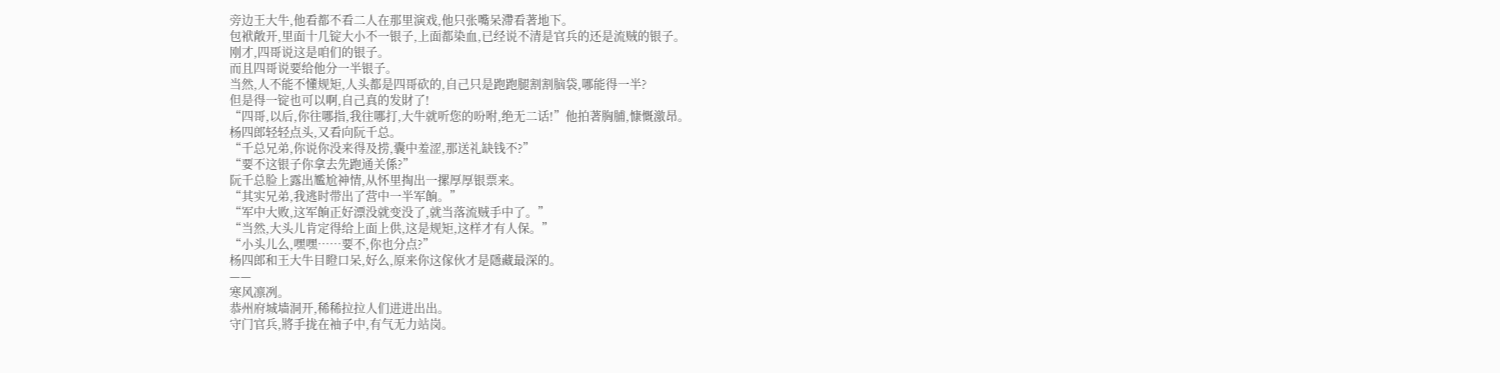旁边王大牛,他看都不看二人在那里演戏,他只张嘴呆滯看著地下。
包袱敞开,里面十几锭大小不一银子,上面都染血,已经说不清是官兵的还是流贼的银子。
刚才,四哥说这是咱们的银子。
而且四哥说要给他分一半银子。
当然,人不能不懂规矩,人头都是四哥砍的,自己只是跑跑腿割割脑袋,哪能得一半?
但是得一锭也可以啊,自己真的发財了!
“四哥,以后,你往哪指,我往哪打,大牛就听您的吩咐,绝无二话!”他拍著胸脯,慷慨激昂。
杨四郎轻轻点头,又看向阮千总。
“千总兄弟,你说你没来得及捞,囊中羞涩,那送礼缺钱不?”
“要不这银子你拿去先跑通关係?”
阮千总脸上露出尷尬神情,从怀里掏出一摞厚厚银票来。
“其实兄弟,我逃时带出了营中一半军餉。”
“军中大败,这军餉正好漂没就变没了,就当落流贼手中了。”
“当然,大头儿肯定得给上面上供,这是规矩,这样才有人保。”
“小头儿么,嘿嘿……要不,你也分点?”
杨四郎和王大牛目瞪口呆,好么,原来你这傢伙才是隱藏最深的。
——
寒风凛冽。
恭州府城墙洞开,稀稀拉拉人们进进出出。
守门官兵,將手拢在袖子中,有气无力站岗。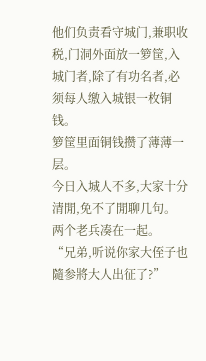他们负责看守城门,兼职收税,门洞外面放一箩筐,入城门者,除了有功名者,必须每人缴入城银一枚铜钱。
箩筐里面铜钱攒了薄薄一层。
今日入城人不多,大家十分清閒,免不了閒聊几句。
两个老兵凑在一起。
“兄弟,听说你家大侄子也隨参將大人出征了?”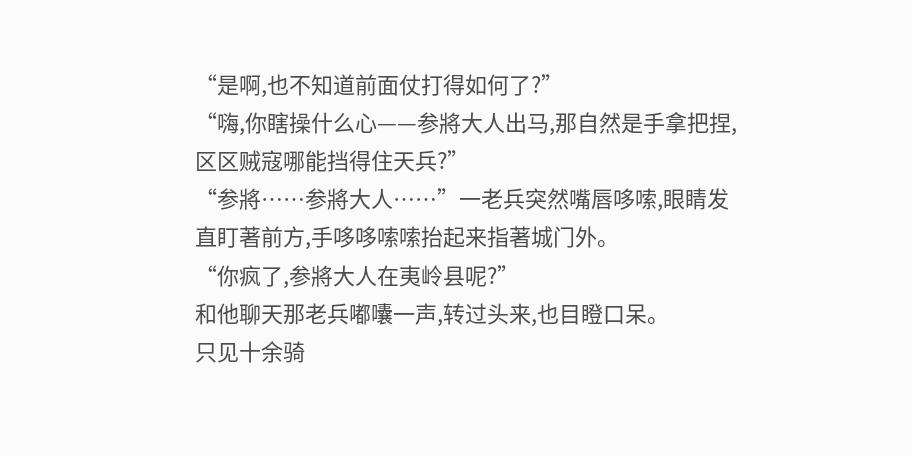“是啊,也不知道前面仗打得如何了?”
“嗨,你瞎操什么心——参將大人出马,那自然是手拿把捏,区区贼寇哪能挡得住天兵?”
“参將……参將大人……”一老兵突然嘴唇哆嗦,眼睛发直盯著前方,手哆哆嗦嗦抬起来指著城门外。
“你疯了,参將大人在夷岭县呢?”
和他聊天那老兵嘟囔一声,转过头来,也目瞪口呆。
只见十余骑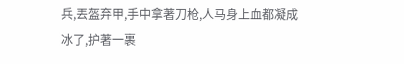兵,丟盔弃甲,手中拿著刀枪,人马身上血都凝成冰了,护著一裹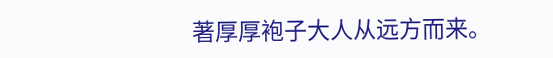著厚厚袍子大人从远方而来。